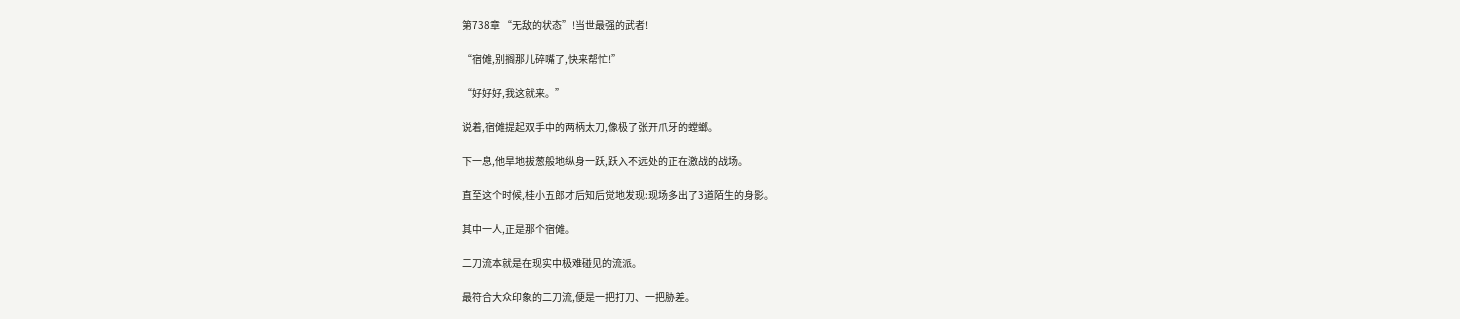第738章 “无敌的状态”!当世最强的武者!

“宿傩,别搁那儿碎嘴了,快来帮忙!”

“好好好,我这就来。”

说着,宿傩提起双手中的两柄太刀,像极了张开爪牙的螳螂。

下一息,他旱地拔葱般地纵身一跃,跃入不远处的正在激战的战场。

直至这个时候,桂小五郎才后知后觉地发现:现场多出了3道陌生的身影。

其中一人,正是那个宿傩。

二刀流本就是在现实中极难碰见的流派。

最符合大众印象的二刀流,便是一把打刀、一把胁差。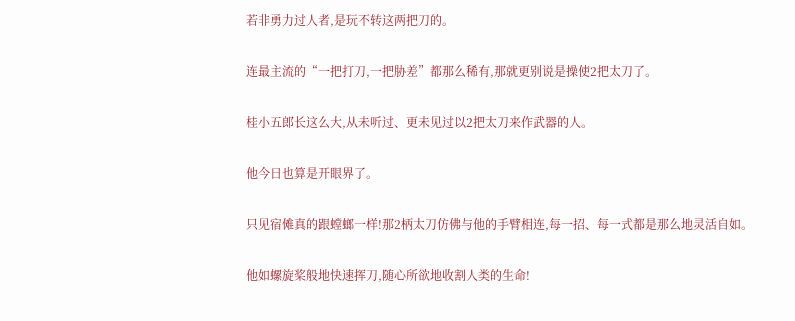若非勇力过人者,是玩不转这两把刀的。

连最主流的“一把打刀,一把胁差”都那么稀有,那就更别说是操使2把太刀了。

桂小五郎长这么大,从未听过、更未见过以2把太刀来作武器的人。

他今日也算是开眼界了。

只见宿傩真的跟螳螂一样!那2柄太刀仿佛与他的手臂相连,每一招、每一式都是那么地灵活自如。

他如螺旋桨般地快速挥刀,随心所欲地收割人类的生命!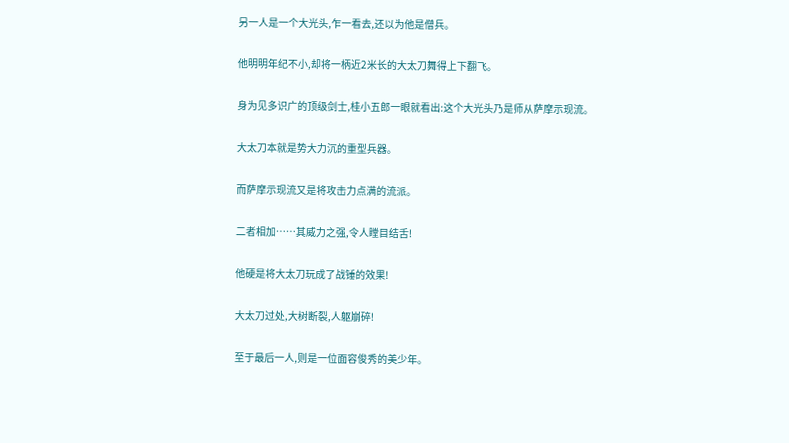另一人是一个大光头,乍一看去,还以为他是僧兵。

他明明年纪不小,却将一柄近2米长的大太刀舞得上下翻飞。

身为见多识广的顶级剑士,桂小五郎一眼就看出:这个大光头乃是师从萨摩示现流。

大太刀本就是势大力沉的重型兵器。

而萨摩示现流又是将攻击力点满的流派。

二者相加……其威力之强,令人瞠目结舌!

他硬是将大太刀玩成了战锤的效果!

大太刀过处,大树断裂,人躯崩碎!

至于最后一人,则是一位面容俊秀的美少年。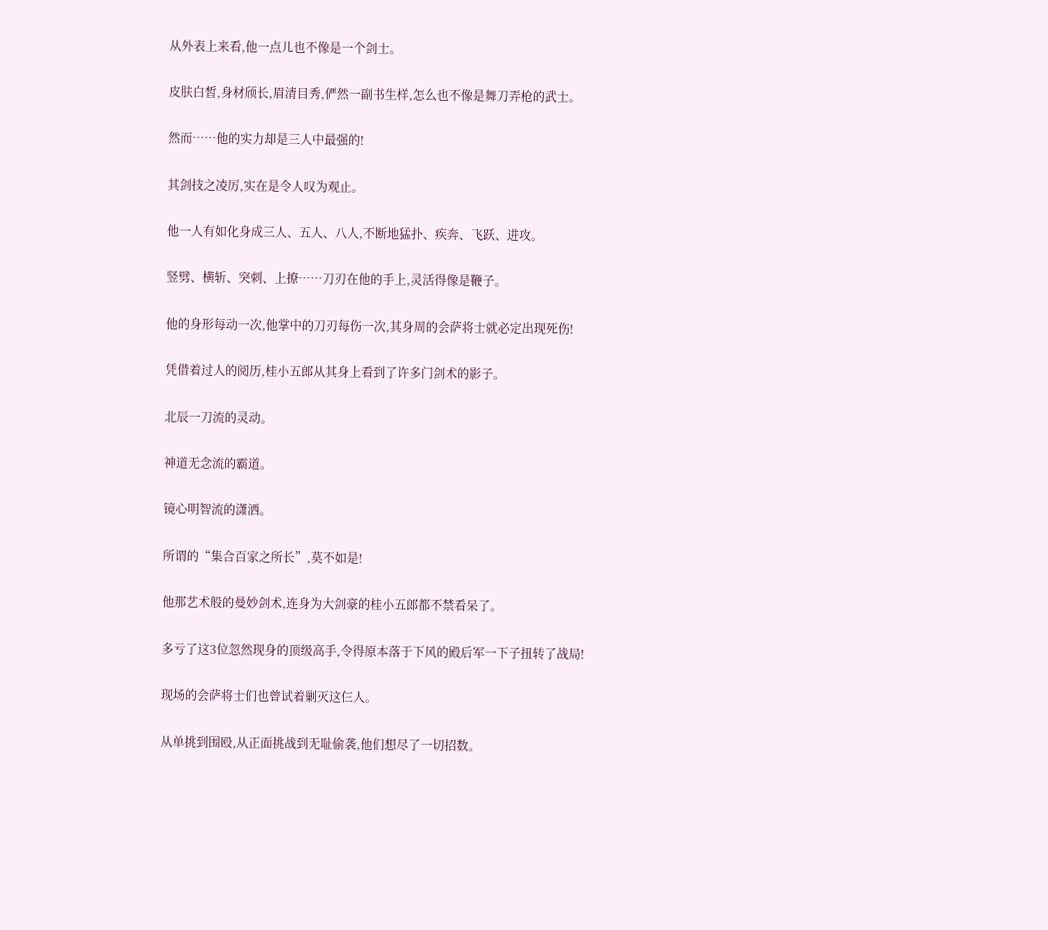从外表上来看,他一点儿也不像是一个剑士。

皮肤白皙,身材颀长,眉清目秀,俨然一副书生样,怎么也不像是舞刀弄枪的武士。

然而……他的实力却是三人中最强的!

其剑技之凌厉,实在是令人叹为观止。

他一人有如化身成三人、五人、八人,不断地猛扑、疾奔、飞跃、进攻。

竖劈、横斩、突刺、上撩……刀刃在他的手上,灵活得像是鞭子。

他的身形每动一次,他掌中的刀刃每伤一次,其身周的会萨将士就必定出现死伤!

凭借着过人的阅历,桂小五郎从其身上看到了许多门剑术的影子。

北辰一刀流的灵动。

神道无念流的霸道。

镜心明智流的潇洒。

所谓的“集合百家之所长”,莫不如是!

他那艺术般的曼妙剑术,连身为大剑豪的桂小五郎都不禁看呆了。

多亏了这3位忽然现身的顶级高手,令得原本落于下风的殿后军一下子扭转了战局!

现场的会萨将士们也曾试着剿灭这仨人。

从单挑到围殴,从正面挑战到无耻偷袭,他们想尽了一切招数。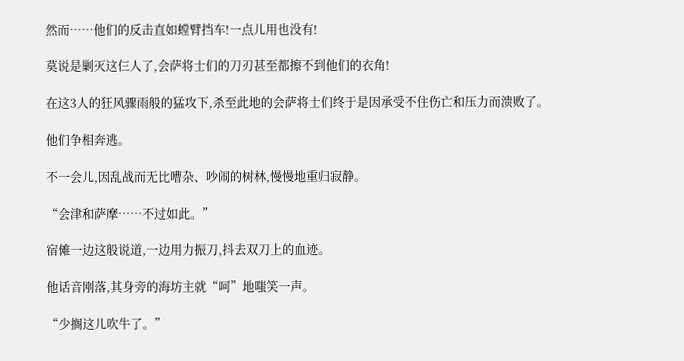然而……他们的反击直如螳臂挡车!一点儿用也没有!

莫说是剿灭这仨人了,会萨将士们的刀刃甚至都擦不到他们的衣角!

在这3人的狂风骤雨般的猛攻下,杀至此地的会萨将士们终于是因承受不住伤亡和压力而溃败了。

他们争相奔逃。

不一会儿,因乱战而无比嘈杂、吵闹的树林,慢慢地重归寂静。

“会津和萨摩……不过如此。”

宿傩一边这般说道,一边用力振刀,抖去双刀上的血迹。

他话音刚落,其身旁的海坊主就“呵”地嗤笑一声。

“少搁这儿吹牛了。”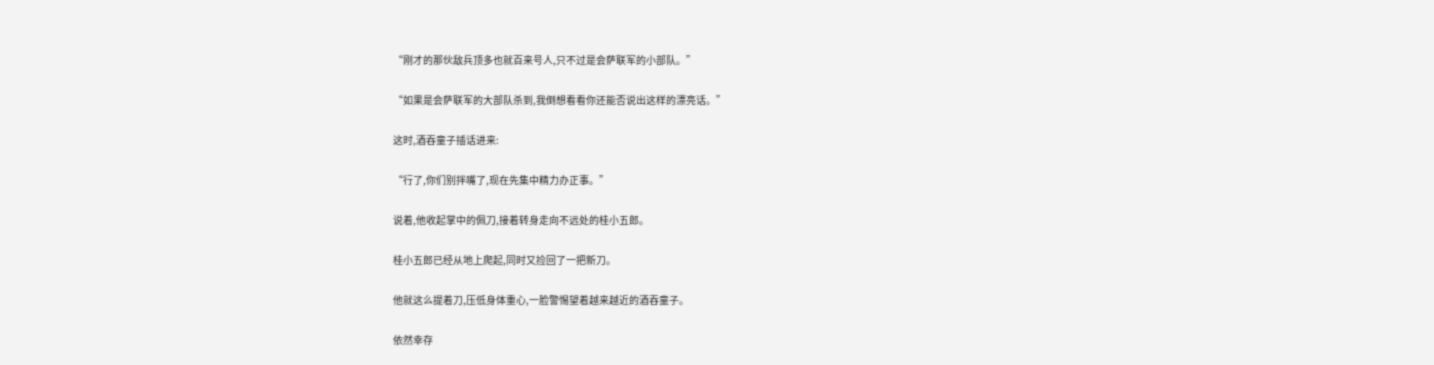“刚才的那伙敌兵顶多也就百来号人,只不过是会萨联军的小部队。”

“如果是会萨联军的大部队杀到,我倒想看看你还能否说出这样的漂亮话。”

这时,酒吞童子插话进来:

“行了,你们别拌嘴了,现在先集中精力办正事。”

说着,他收起掌中的佩刀,接着转身走向不远处的桂小五郎。

桂小五郎已经从地上爬起,同时又捡回了一把新刀。

他就这么提着刀,压低身体重心,一脸警惕望着越来越近的酒吞童子。

依然幸存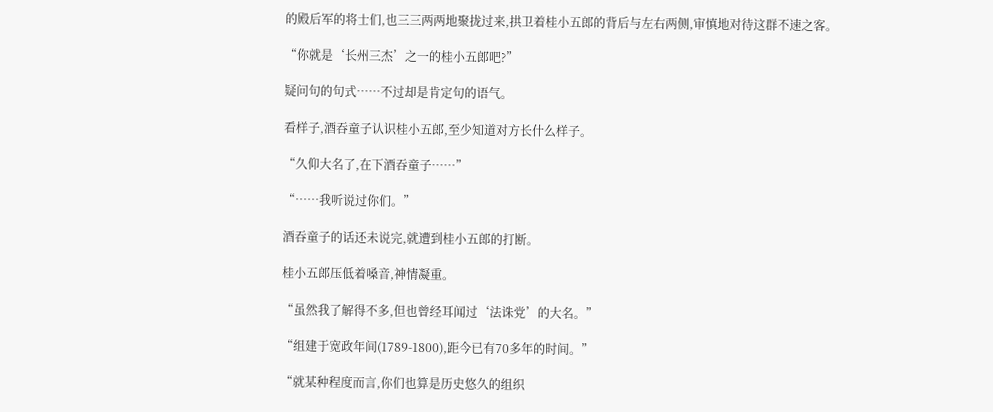的殿后军的将士们,也三三两两地聚拢过来,拱卫着桂小五郎的背后与左右两侧,审慎地对待这群不速之客。

“你就是‘长州三杰’之一的桂小五郎吧?”

疑问句的句式……不过却是肯定句的语气。

看样子,酒吞童子认识桂小五郎,至少知道对方长什么样子。

“久仰大名了,在下酒吞童子……”

“……我听说过你们。”

酒吞童子的话还未说完,就遭到桂小五郎的打断。

桂小五郎压低着嗓音,神情凝重。

“虽然我了解得不多,但也曾经耳闻过‘法诛党’的大名。”

“组建于宽政年间(1789-1800),距今已有70多年的时间。”

“就某种程度而言,你们也算是历史悠久的组织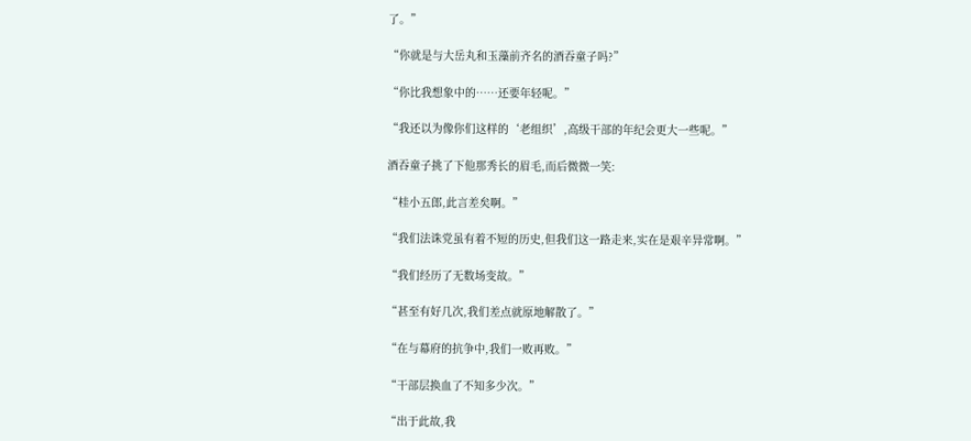了。”

“你就是与大岳丸和玉藻前齐名的酒吞童子吗?”

“你比我想象中的……还要年轻呢。”

“我还以为像你们这样的‘老组织’,高级干部的年纪会更大一些呢。”

酒吞童子挑了下他那秀长的眉毛,而后微微一笑:

“桂小五郎,此言差矣啊。”

“我们法诛党虽有着不短的历史,但我们这一路走来,实在是艰辛异常啊。”

“我们经历了无数场变故。”

“甚至有好几次,我们差点就原地解散了。”

“在与幕府的抗争中,我们一败再败。”

“干部层换血了不知多少次。”

“出于此故,我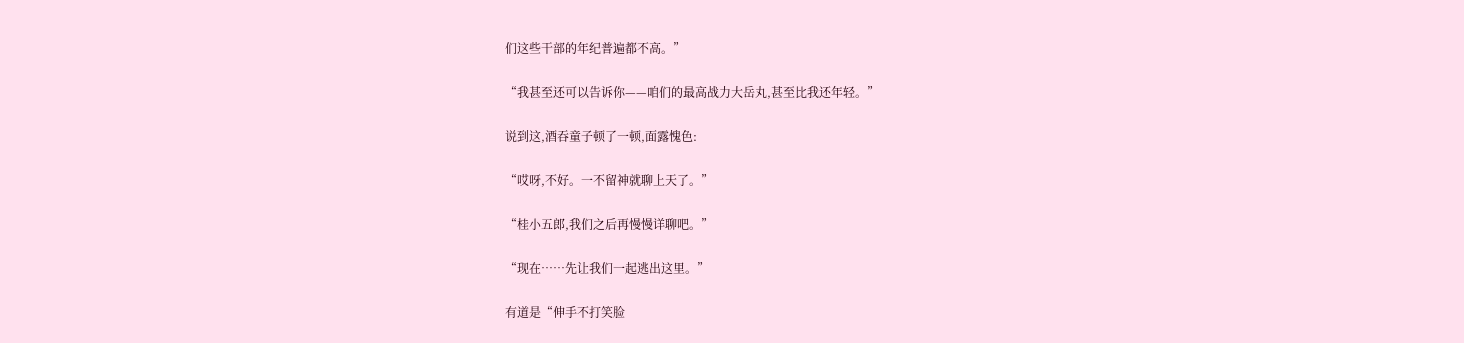们这些干部的年纪普遍都不高。”

“我甚至还可以告诉你——咱们的最高战力大岳丸,甚至比我还年轻。”

说到这,酒吞童子顿了一顿,面露愧色:

“哎呀,不好。一不留神就聊上天了。”

“桂小五郎,我们之后再慢慢详聊吧。”

“现在……先让我们一起逃出这里。”

有道是“伸手不打笑脸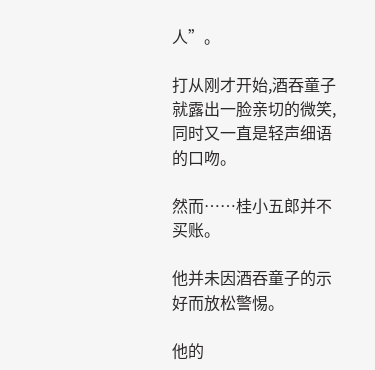人”。

打从刚才开始,酒吞童子就露出一脸亲切的微笑,同时又一直是轻声细语的口吻。

然而……桂小五郎并不买账。

他并未因酒吞童子的示好而放松警惕。

他的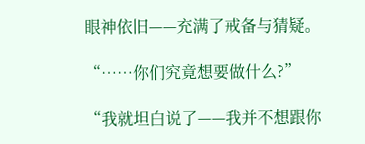眼神依旧——充满了戒备与猜疑。

“……你们究竟想要做什么?”

“我就坦白说了——我并不想跟你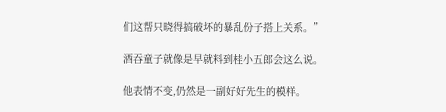们这帮只晓得搞破坏的暴乱份子搭上关系。”

酒吞童子就像是早就料到桂小五郎会这么说。

他表情不变,仍然是一副好好先生的模样。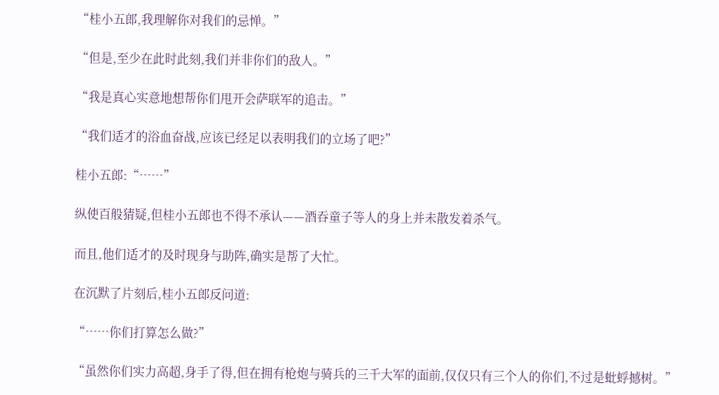“桂小五郎,我理解你对我们的忌惮。”

“但是,至少在此时此刻,我们并非你们的敌人。”

“我是真心实意地想帮你们甩开会萨联军的追击。”

“我们适才的浴血奋战,应该已经足以表明我们的立场了吧?”

桂小五郎:“……”

纵使百般猜疑,但桂小五郎也不得不承认——酒吞童子等人的身上并未散发着杀气。

而且,他们适才的及时现身与助阵,确实是帮了大忙。

在沉默了片刻后,桂小五郎反问道:

“……你们打算怎么做?”

“虽然你们实力高超,身手了得,但在拥有枪炮与骑兵的三千大军的面前,仅仅只有三个人的你们,不过是蚍蜉撼树。”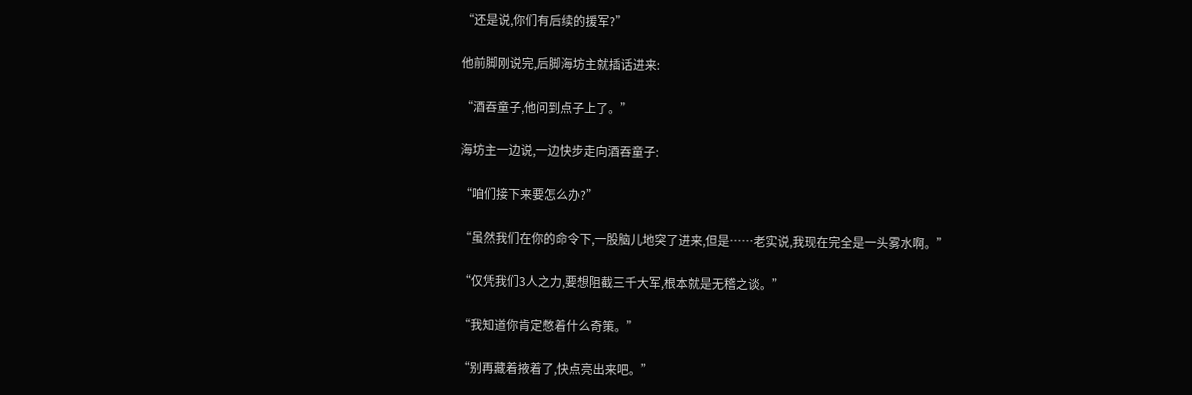“还是说,你们有后续的援军?”

他前脚刚说完,后脚海坊主就插话进来:

“酒吞童子,他问到点子上了。”

海坊主一边说,一边快步走向酒吞童子:

“咱们接下来要怎么办?”

“虽然我们在你的命令下,一股脑儿地突了进来,但是……老实说,我现在完全是一头雾水啊。”

“仅凭我们3人之力,要想阻截三千大军,根本就是无稽之谈。”

“我知道你肯定憋着什么奇策。”

“别再藏着掖着了,快点亮出来吧。”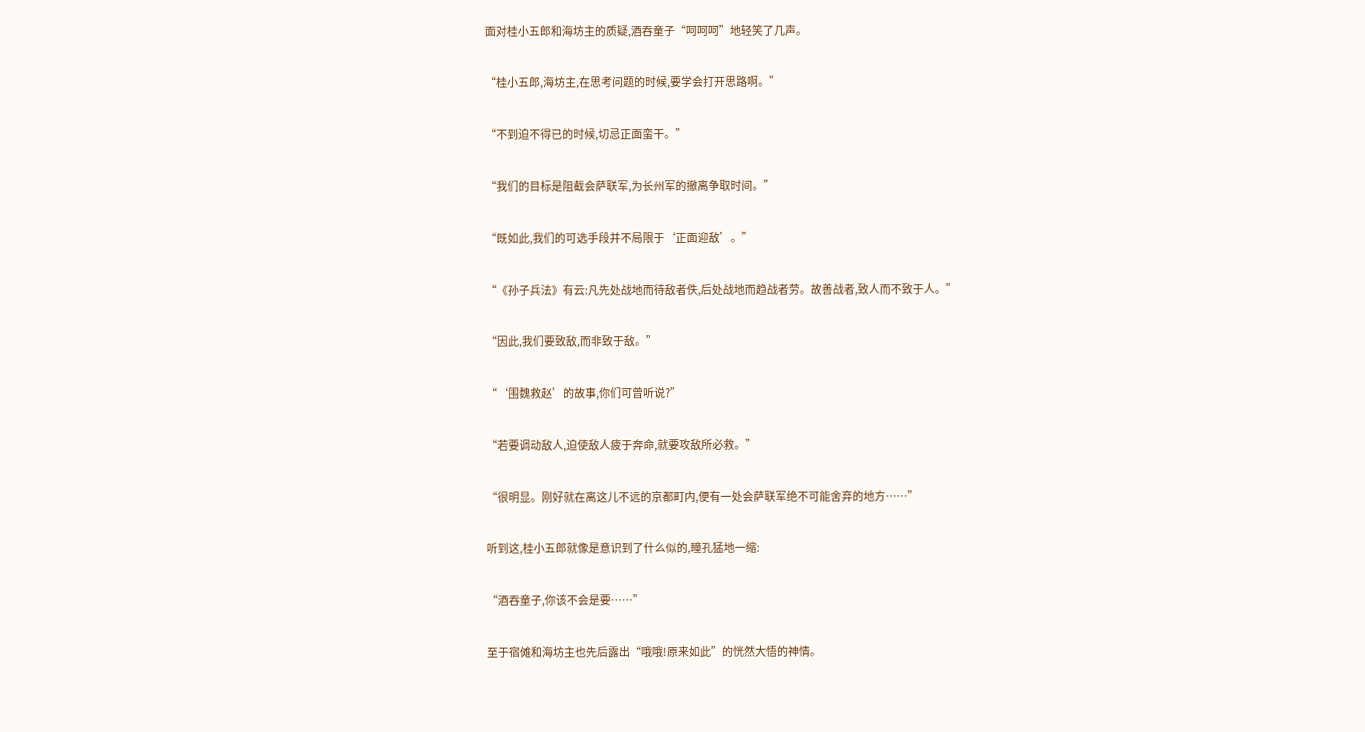面对桂小五郎和海坊主的质疑,酒吞童子“呵呵呵”地轻笑了几声。

“桂小五郎,海坊主,在思考问题的时候,要学会打开思路啊。”

“不到迫不得已的时候,切忌正面蛮干。”

“我们的目标是阻截会萨联军,为长州军的撤离争取时间。”

“既如此,我们的可选手段并不局限于‘正面迎敌’。”

“《孙子兵法》有云:凡先处战地而待敌者佚,后处战地而趋战者劳。故善战者,致人而不致于人。”

“因此,我们要致敌,而非致于敌。”

“‘围魏救赵’的故事,你们可曾听说?”

“若要调动敌人,迫使敌人疲于奔命,就要攻敌所必救。”

“很明显。刚好就在离这儿不远的京都町内,便有一处会萨联军绝不可能舍弃的地方……”

听到这,桂小五郎就像是意识到了什么似的,瞳孔猛地一缩:

“酒吞童子,你该不会是要……”

至于宿傩和海坊主也先后露出“哦哦!原来如此”的恍然大悟的神情。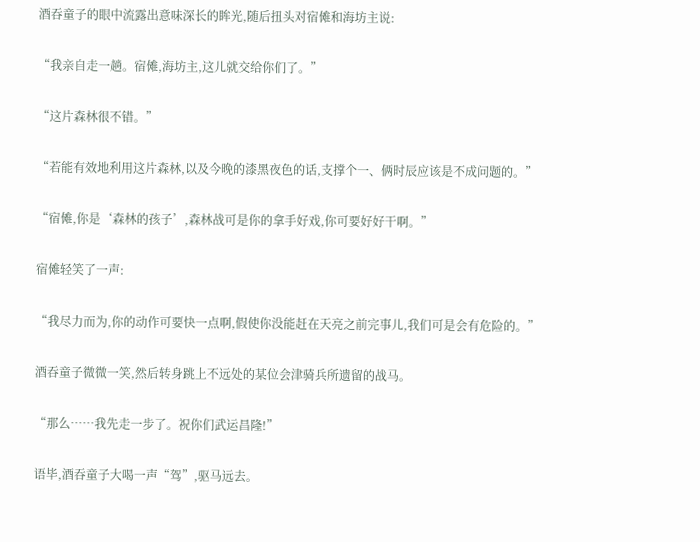酒吞童子的眼中流露出意味深长的眸光,随后扭头对宿傩和海坊主说:

“我亲自走一趟。宿傩,海坊主,这儿就交给你们了。”

“这片森林很不错。”

“若能有效地利用这片森林,以及今晚的漆黑夜色的话,支撑个一、俩时辰应该是不成问题的。”

“宿傩,你是‘森林的孩子’,森林战可是你的拿手好戏,你可要好好干啊。”

宿傩轻笑了一声:

“我尽力而为,你的动作可要快一点啊,假使你没能赶在天亮之前完事儿,我们可是会有危险的。”

酒吞童子微微一笑,然后转身跳上不远处的某位会津骑兵所遗留的战马。

“那么……我先走一步了。祝你们武运昌隆!”

语毕,酒吞童子大喝一声“驾”,驱马远去。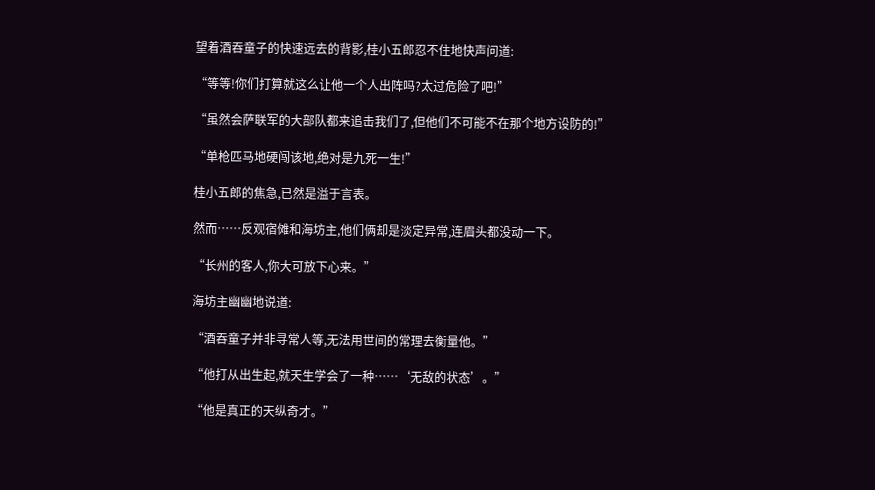望着酒吞童子的快速远去的背影,桂小五郎忍不住地快声问道:

“等等!你们打算就这么让他一个人出阵吗?太过危险了吧!”

“虽然会萨联军的大部队都来追击我们了,但他们不可能不在那个地方设防的!”

“单枪匹马地硬闯该地,绝对是九死一生!”

桂小五郎的焦急,已然是溢于言表。

然而……反观宿傩和海坊主,他们俩却是淡定异常,连眉头都没动一下。

“长州的客人,你大可放下心来。”

海坊主幽幽地说道:

“酒吞童子并非寻常人等,无法用世间的常理去衡量他。”

“他打从出生起,就天生学会了一种……‘无敌的状态’。”

“他是真正的天纵奇才。”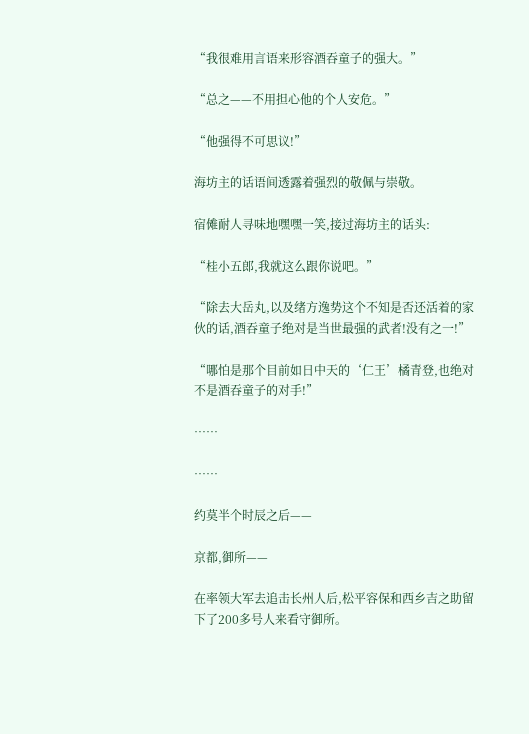“我很难用言语来形容酒吞童子的强大。”

“总之——不用担心他的个人安危。”

“他强得不可思议!”

海坊主的话语间透露着强烈的敬佩与崇敬。

宿傩耐人寻味地嘿嘿一笑,接过海坊主的话头:

“桂小五郎,我就这么跟你说吧。”

“除去大岳丸,以及绪方逸势这个不知是否还活着的家伙的话,酒吞童子绝对是当世最强的武者!没有之一!”

“哪怕是那个目前如日中天的‘仁王’橘青登,也绝对不是酒吞童子的对手!”

……

……

约莫半个时辰之后——

京都,御所——

在率领大军去追击长州人后,松平容保和西乡吉之助留下了200多号人来看守御所。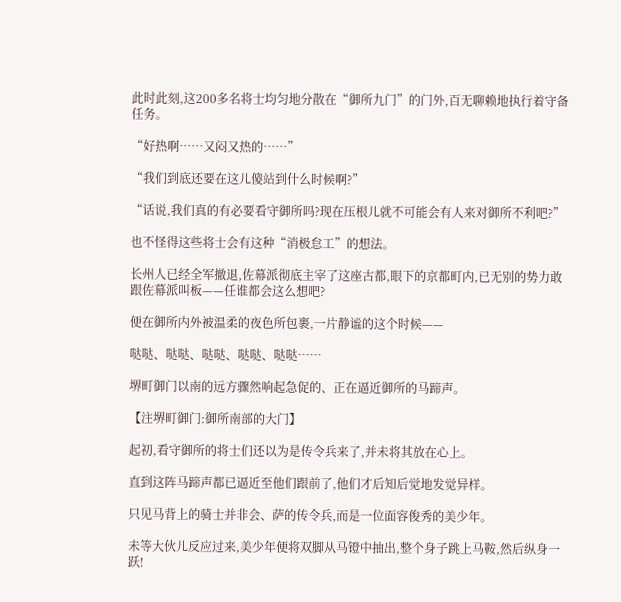此时此刻,这200多名将士均匀地分散在“御所九门”的门外,百无聊赖地执行着守备任务。

“好热啊……又闷又热的……”

“我们到底还要在这儿傻站到什么时候啊?”

“话说,我们真的有必要看守御所吗?现在压根儿就不可能会有人来对御所不利吧?”

也不怪得这些将士会有这种“消极怠工”的想法。

长州人已经全军撤退,佐幕派彻底主宰了这座古都,眼下的京都町内,已无别的势力敢跟佐幕派叫板——任谁都会这么想吧?

便在御所内外被温柔的夜色所包裹,一片静谧的这个时候——

哒哒、哒哒、哒哒、哒哒、哒哒……

堺町御门以南的远方骤然响起急促的、正在逼近御所的马蹄声。

【注堺町御门:御所南部的大门】

起初,看守御所的将士们还以为是传令兵来了,并未将其放在心上。

直到这阵马蹄声都已逼近至他们跟前了,他们才后知后觉地发觉异样。

只见马背上的骑士并非会、萨的传令兵,而是一位面容俊秀的美少年。

未等大伙儿反应过来,美少年便将双脚从马镫中抽出,整个身子跳上马鞍,然后纵身一跃!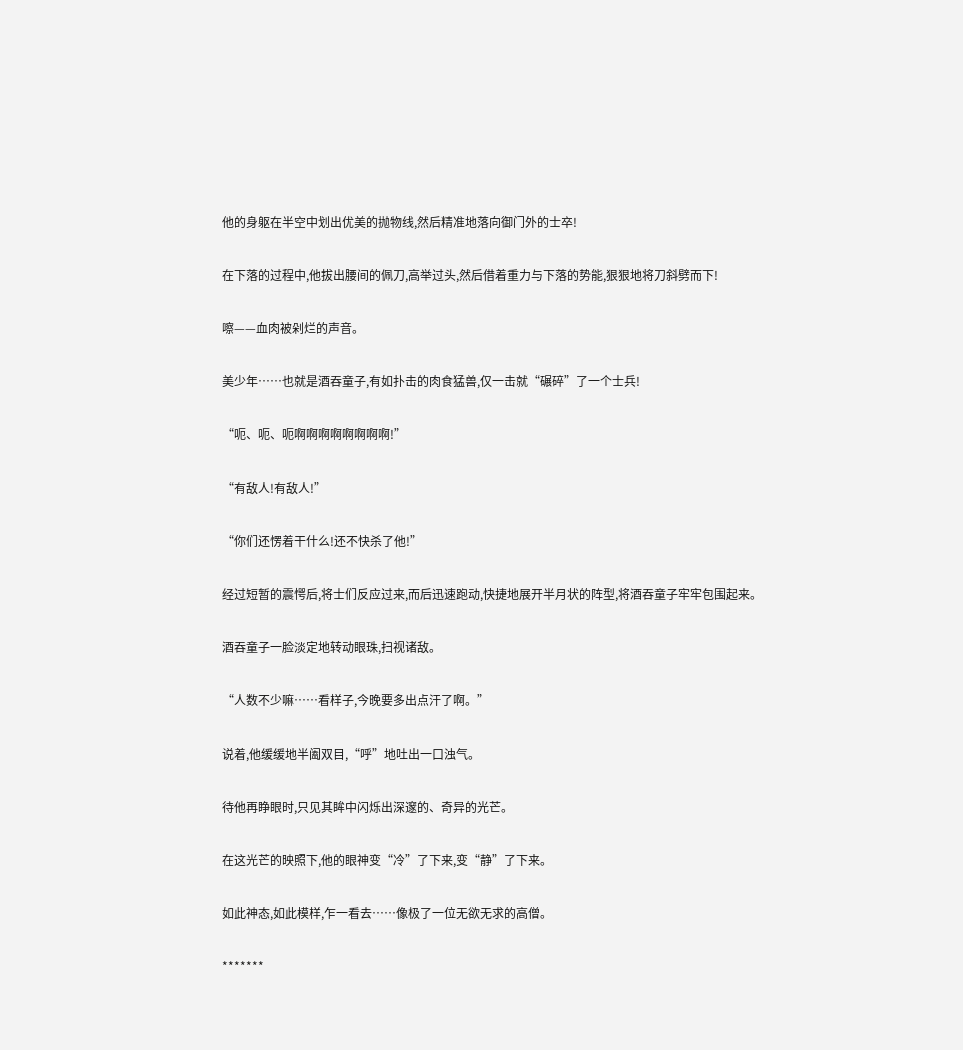他的身躯在半空中划出优美的抛物线,然后精准地落向御门外的士卒!

在下落的过程中,他拔出腰间的佩刀,高举过头,然后借着重力与下落的势能,狠狠地将刀斜劈而下!

嚓——血肉被剁烂的声音。

美少年……也就是酒吞童子,有如扑击的肉食猛兽,仅一击就“碾碎”了一个士兵!

“呃、呃、呃啊啊啊啊啊啊啊啊!”

“有敌人!有敌人!”

“你们还愣着干什么!还不快杀了他!”

经过短暂的震愕后,将士们反应过来,而后迅速跑动,快捷地展开半月状的阵型,将酒吞童子牢牢包围起来。

酒吞童子一脸淡定地转动眼珠,扫视诸敌。

“人数不少嘛……看样子,今晚要多出点汗了啊。”

说着,他缓缓地半阖双目,“呼”地吐出一口浊气。

待他再睁眼时,只见其眸中闪烁出深邃的、奇异的光芒。

在这光芒的映照下,他的眼神变“冷”了下来,变“静”了下来。

如此神态,如此模样,乍一看去……像极了一位无欲无求的高僧。

*******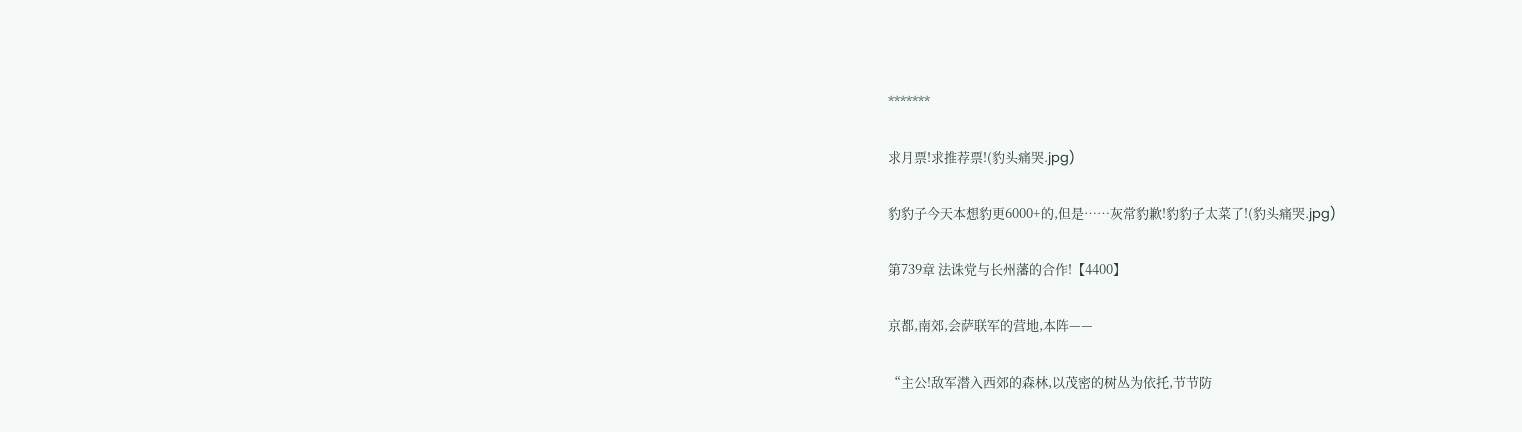*******

求月票!求推荐票!(豹头痛哭.jpg)

豹豹子今天本想豹更6000+的,但是……灰常豹歉!豹豹子太菜了!(豹头痛哭.jpg)

第739章 法诛党与长州藩的合作!【4400】

京都,南郊,会萨联军的营地,本阵——

“主公!敌军潜入西郊的森林,以茂密的树丛为依托,节节防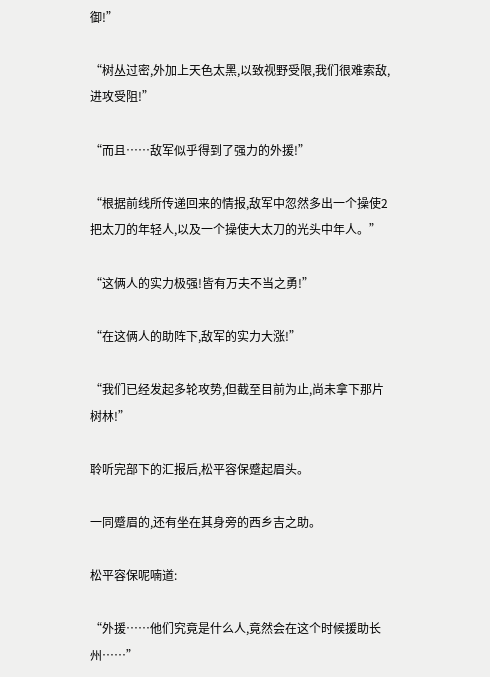御!”

“树丛过密,外加上天色太黑,以致视野受限,我们很难索敌,进攻受阻!”

“而且……敌军似乎得到了强力的外援!”

“根据前线所传递回来的情报,敌军中忽然多出一个操使2把太刀的年轻人,以及一个操使大太刀的光头中年人。”

“这俩人的实力极强!皆有万夫不当之勇!”

“在这俩人的助阵下,敌军的实力大涨!”

“我们已经发起多轮攻势,但截至目前为止,尚未拿下那片树林!”

聆听完部下的汇报后,松平容保蹙起眉头。

一同蹙眉的,还有坐在其身旁的西乡吉之助。

松平容保呢喃道:

“外援……他们究竟是什么人,竟然会在这个时候援助长州……”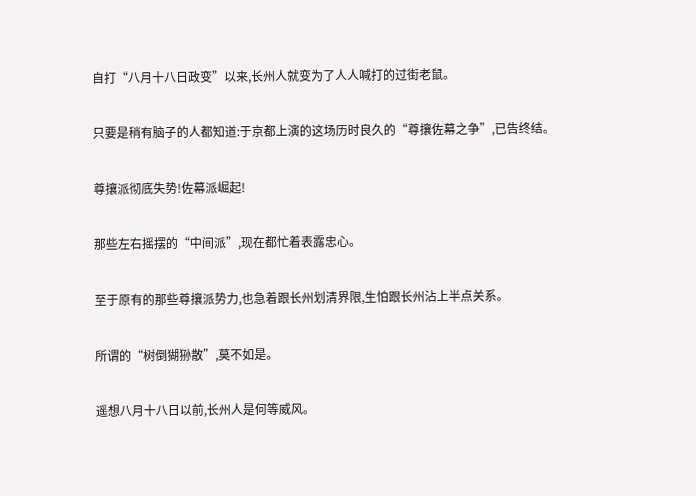自打“八月十八日政变”以来,长州人就变为了人人喊打的过街老鼠。

只要是稍有脑子的人都知道:于京都上演的这场历时良久的“尊攘佐幕之争”,已告终结。

尊攘派彻底失势!佐幕派崛起!

那些左右摇摆的“中间派”,现在都忙着表露忠心。

至于原有的那些尊攘派势力,也急着跟长州划清界限,生怕跟长州沾上半点关系。

所谓的“树倒猢狲散”,莫不如是。

遥想八月十八日以前,长州人是何等威风。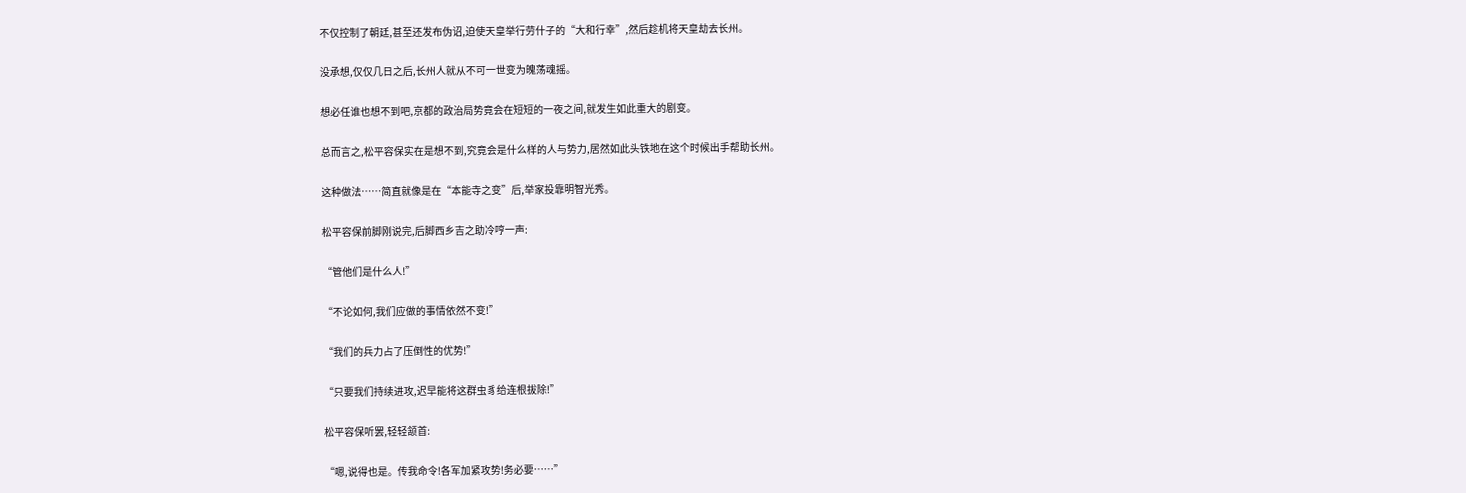不仅控制了朝廷,甚至还发布伪诏,迫使天皇举行劳什子的“大和行幸”,然后趁机将天皇劫去长州。

没承想,仅仅几日之后,长州人就从不可一世变为魄荡魂摇。

想必任谁也想不到吧,京都的政治局势竟会在短短的一夜之间,就发生如此重大的剧变。

总而言之,松平容保实在是想不到,究竟会是什么样的人与势力,居然如此头铁地在这个时候出手帮助长州。

这种做法……简直就像是在“本能寺之变”后,举家投靠明智光秀。

松平容保前脚刚说完,后脚西乡吉之助冷哼一声:

“管他们是什么人!”

“不论如何,我们应做的事情依然不变!”

“我们的兵力占了压倒性的优势!”

“只要我们持续进攻,迟早能将这群虫豸给连根拔除!”

松平容保听罢,轻轻颔首:

“嗯,说得也是。传我命令!各军加紧攻势!务必要……”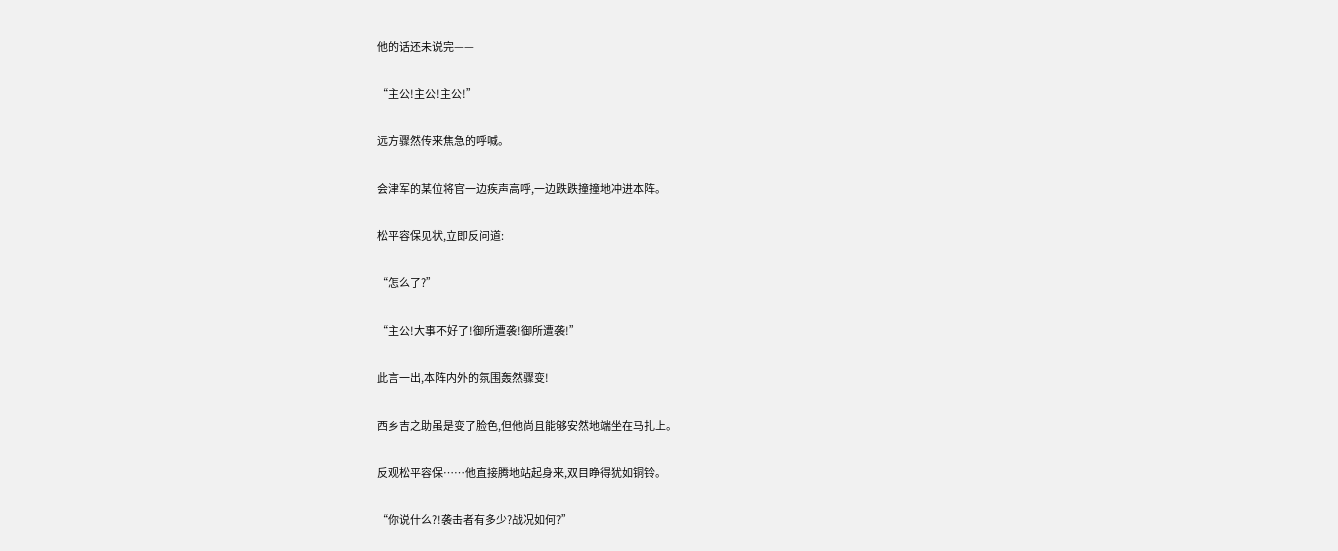他的话还未说完——

“主公!主公!主公!”

远方骤然传来焦急的呼喊。

会津军的某位将官一边疾声高呼,一边跌跌撞撞地冲进本阵。

松平容保见状,立即反问道:

“怎么了?”

“主公!大事不好了!御所遭袭!御所遭袭!”

此言一出,本阵内外的氛围轰然骤变!

西乡吉之助虽是变了脸色,但他尚且能够安然地端坐在马扎上。

反观松平容保……他直接腾地站起身来,双目睁得犹如铜铃。

“你说什么?!袭击者有多少?战况如何?”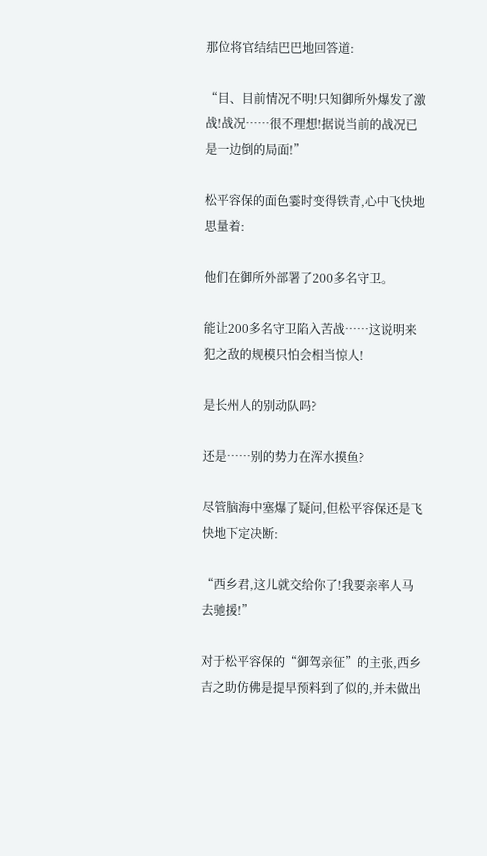那位将官结结巴巴地回答道:

“目、目前情况不明!只知御所外爆发了激战!战况……很不理想!据说当前的战况已是一边倒的局面!”

松平容保的面色霎时变得铁青,心中飞快地思量着:

他们在御所外部署了200多名守卫。

能让200多名守卫陷入苦战……这说明来犯之敌的规模只怕会相当惊人!

是长州人的别动队吗?

还是……别的势力在浑水摸鱼?

尽管脑海中塞爆了疑问,但松平容保还是飞快地下定决断:

“西乡君,这儿就交给你了!我要亲率人马去驰援!”

对于松平容保的“御驾亲征”的主张,西乡吉之助仿佛是提早预料到了似的,并未做出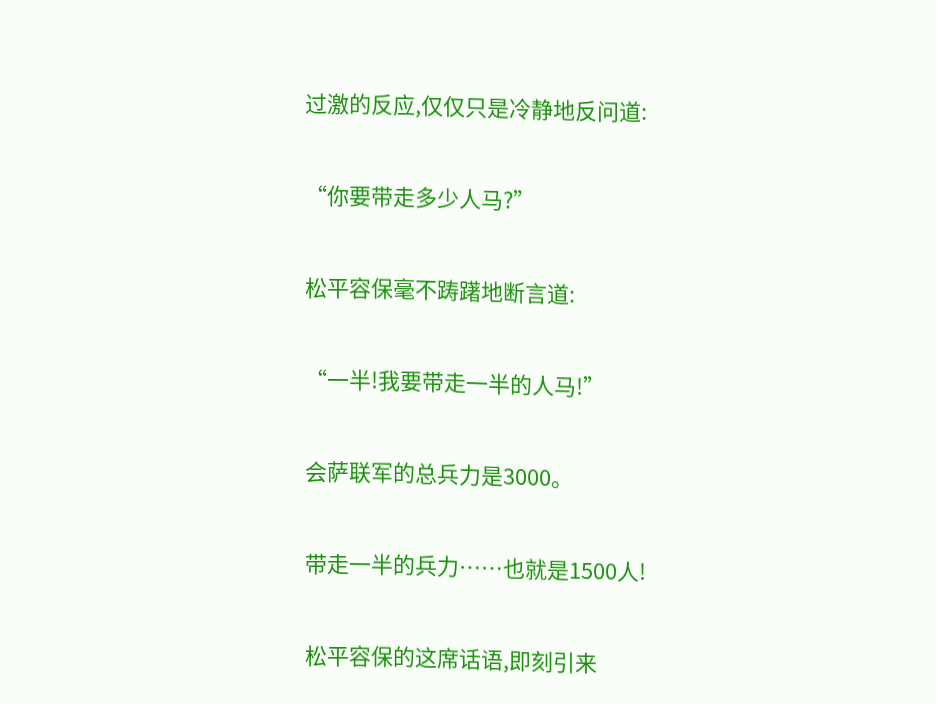过激的反应,仅仅只是冷静地反问道:

“你要带走多少人马?”

松平容保毫不踌躇地断言道:

“一半!我要带走一半的人马!”

会萨联军的总兵力是3000。

带走一半的兵力……也就是1500人!

松平容保的这席话语,即刻引来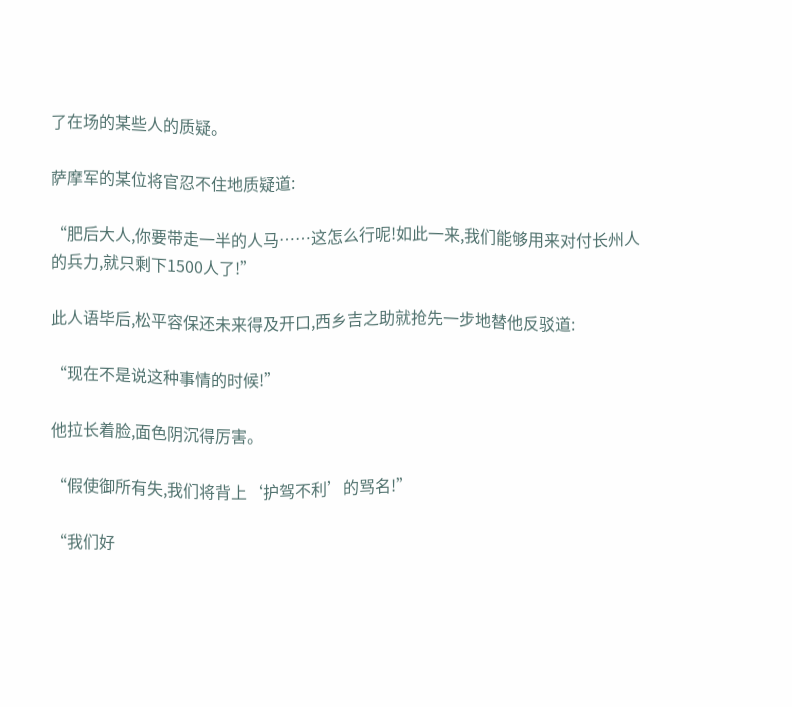了在场的某些人的质疑。

萨摩军的某位将官忍不住地质疑道:

“肥后大人,你要带走一半的人马……这怎么行呢!如此一来,我们能够用来对付长州人的兵力,就只剩下1500人了!”

此人语毕后,松平容保还未来得及开口,西乡吉之助就抢先一步地替他反驳道:

“现在不是说这种事情的时候!”

他拉长着脸,面色阴沉得厉害。

“假使御所有失,我们将背上‘护驾不利’的骂名!”

“我们好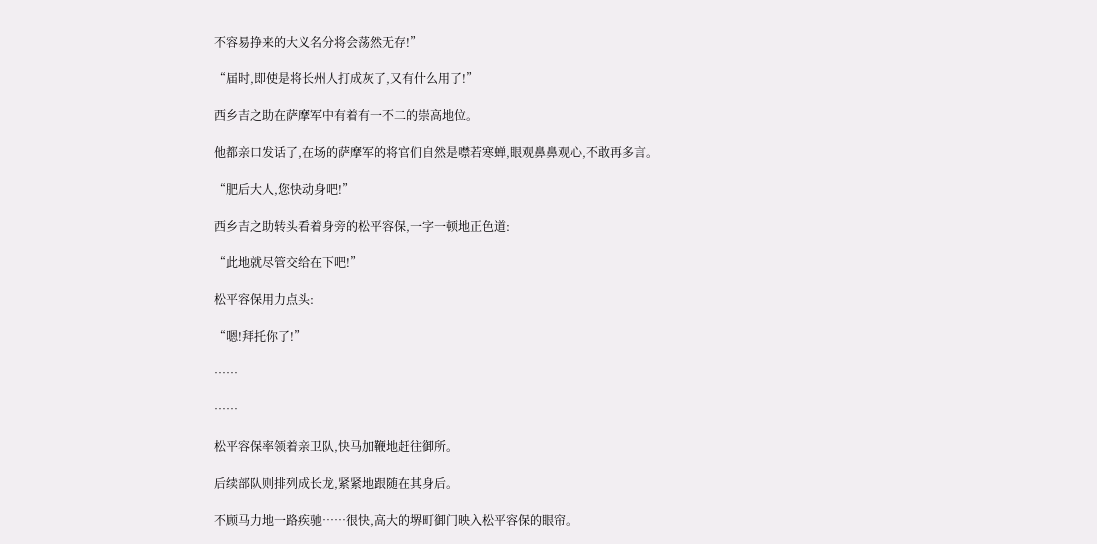不容易挣来的大义名分将会荡然无存!”

“届时,即使是将长州人打成灰了,又有什么用了!”

西乡吉之助在萨摩军中有着有一不二的崇高地位。

他都亲口发话了,在场的萨摩军的将官们自然是噤若寒蝉,眼观鼻鼻观心,不敢再多言。

“肥后大人,您快动身吧!”

西乡吉之助转头看着身旁的松平容保,一字一顿地正色道:

“此地就尽管交给在下吧!”

松平容保用力点头:

“嗯!拜托你了!”

……

……

松平容保率领着亲卫队,快马加鞭地赶往御所。

后续部队则排列成长龙,紧紧地跟随在其身后。

不顾马力地一路疾驰……很快,高大的堺町御门映入松平容保的眼帘。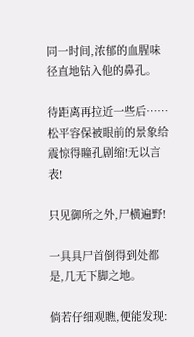同一时间,浓郁的血腥味径直地钻入他的鼻孔。

待距离再拉近一些后……松平容保被眼前的景象给震惊得瞳孔剧缩!无以言表!

只见御所之外,尸横遍野!

一具具尸首倒得到处都是,几无下脚之地。

倘若仔细观瞧,便能发现: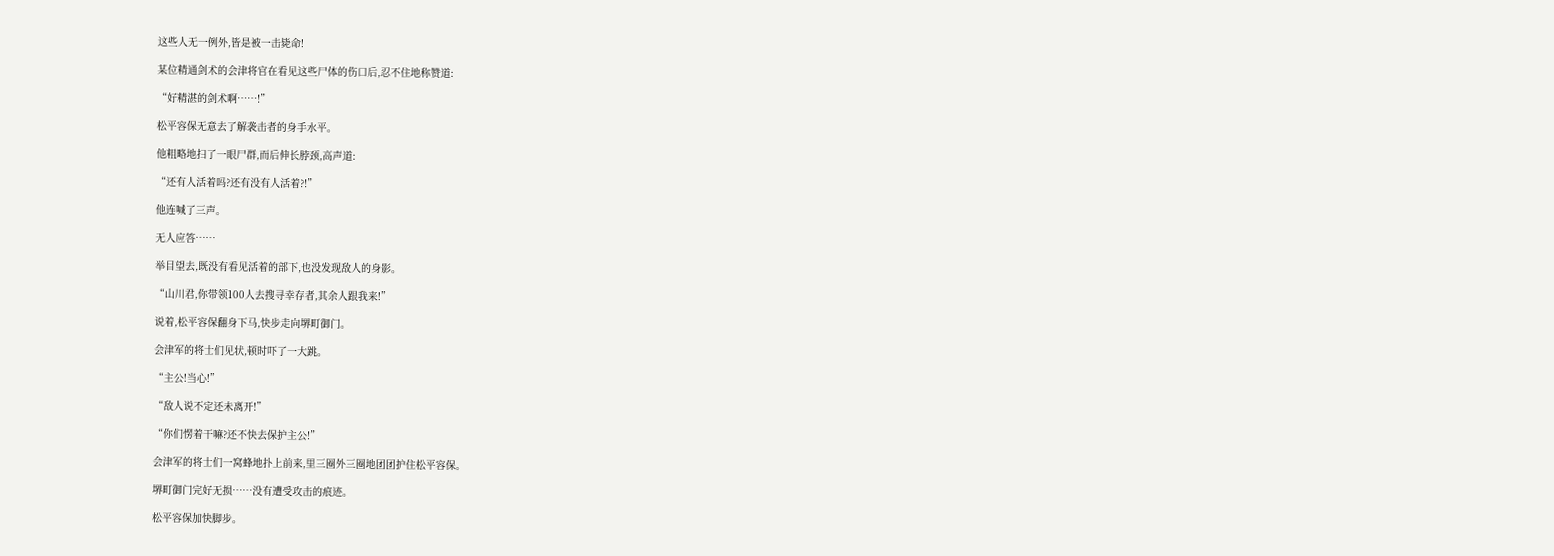这些人无一例外,皆是被一击毙命!

某位精通剑术的会津将官在看见这些尸体的伤口后,忍不住地称赞道:

“好精湛的剑术啊……!”

松平容保无意去了解袭击者的身手水平。

他粗略地扫了一眼尸群,而后伸长脖颈,高声道:

“还有人活着吗?还有没有人活着?!”

他连喊了三声。

无人应答……

举目望去,既没有看见活着的部下,也没发现敌人的身影。

“山川君,你带领100人去搜寻幸存者,其余人跟我来!”

说着,松平容保翻身下马,快步走向堺町御门。

会津军的将士们见状,顿时吓了一大跳。

“主公!当心!”

“敌人说不定还未离开!”

“你们愣着干嘛?还不快去保护主公!”

会津军的将士们一窝蜂地扑上前来,里三圈外三圈地团团护住松平容保。

堺町御门完好无损……没有遭受攻击的痕迹。

松平容保加快脚步。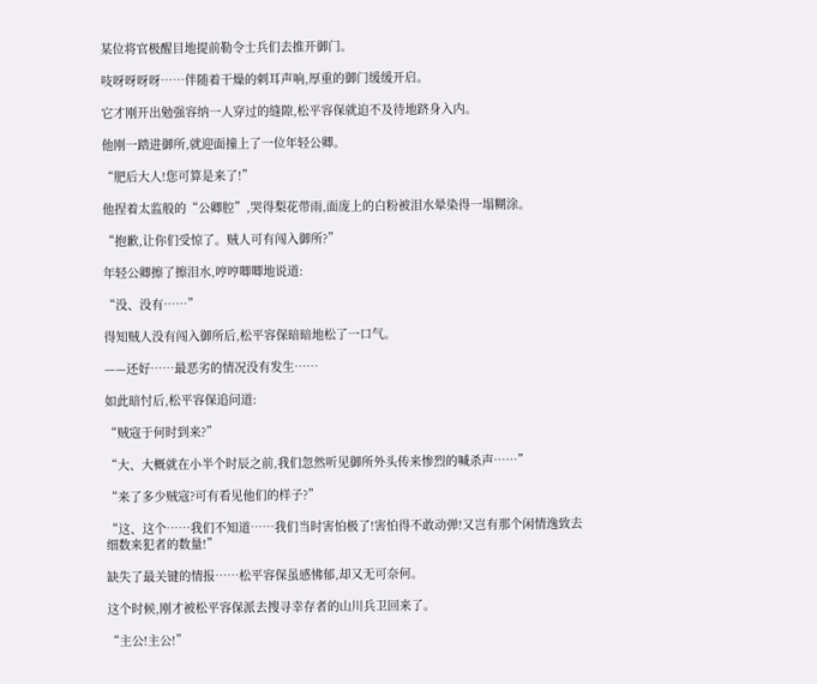某位将官极醒目地提前勒令士兵们去推开御门。

吱呀呀呀呀……伴随着干燥的刺耳声响,厚重的御门缓缓开启。

它才刚开出勉强容纳一人穿过的缝隙,松平容保就迫不及待地跻身入内。

他刚一踏进御所,就迎面撞上了一位年轻公卿。

“肥后大人!您可算是来了!”

他捏着太监般的“公卿腔”,哭得梨花带雨,面庞上的白粉被泪水晕染得一塌糊涂。

“抱歉,让你们受惊了。贼人可有闯入御所?”

年轻公卿擦了擦泪水,哼哼唧唧地说道:

“没、没有……”

得知贼人没有闯入御所后,松平容保暗暗地松了一口气。

——还好……最恶劣的情况没有发生……

如此暗忖后,松平容保追问道:

“贼寇于何时到来?”

“大、大概就在小半个时辰之前,我们忽然听见御所外头传来惨烈的喊杀声……”

“来了多少贼寇?可有看见他们的样子?”

“这、这个……我们不知道……我们当时害怕极了!害怕得不敢动弹!又岂有那个闲情逸致去细数来犯者的数量!”

缺失了最关键的情报……松平容保虽感怫郁,却又无可奈何。

这个时候,刚才被松平容保派去搜寻幸存者的山川兵卫回来了。

“主公!主公!”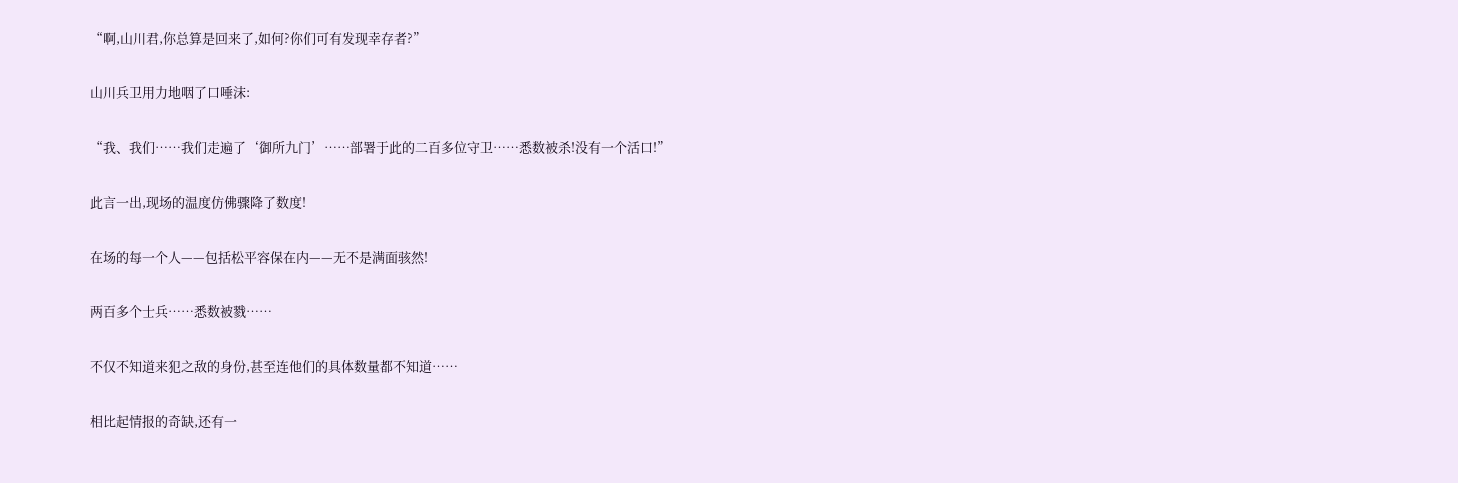“啊,山川君,你总算是回来了,如何?你们可有发现幸存者?”

山川兵卫用力地咽了口唾沫:

“我、我们……我们走遍了‘御所九门’……部署于此的二百多位守卫……悉数被杀!没有一个活口!”

此言一出,现场的温度仿佛骤降了数度!

在场的每一个人——包括松平容保在内——无不是满面骇然!

两百多个士兵……悉数被戮……

不仅不知道来犯之敌的身份,甚至连他们的具体数量都不知道……

相比起情报的奇缺,还有一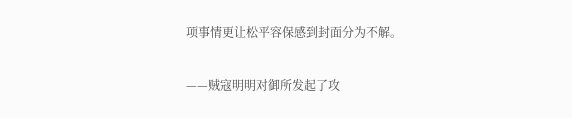项事情更让松平容保感到封面分为不解。

——贼寇明明对御所发起了攻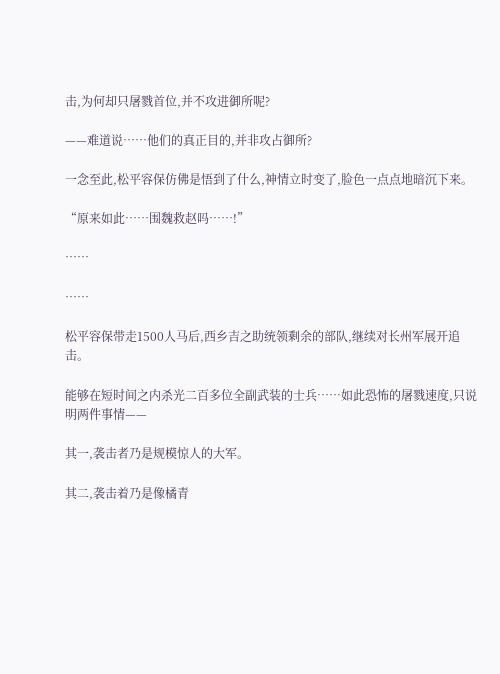击,为何却只屠戮首位,并不攻进御所呢?

——难道说……他们的真正目的,并非攻占御所?

一念至此,松平容保仿佛是悟到了什么,神情立时变了,脸色一点点地暗沉下来。

“原来如此……围魏救赵吗……!”

……

……

松平容保带走1500人马后,西乡吉之助统领剩余的部队,继续对长州军展开追击。

能够在短时间之内杀光二百多位全副武装的士兵……如此恐怖的屠戮速度,只说明两件事情——

其一,袭击者乃是规模惊人的大军。

其二,袭击着乃是像橘青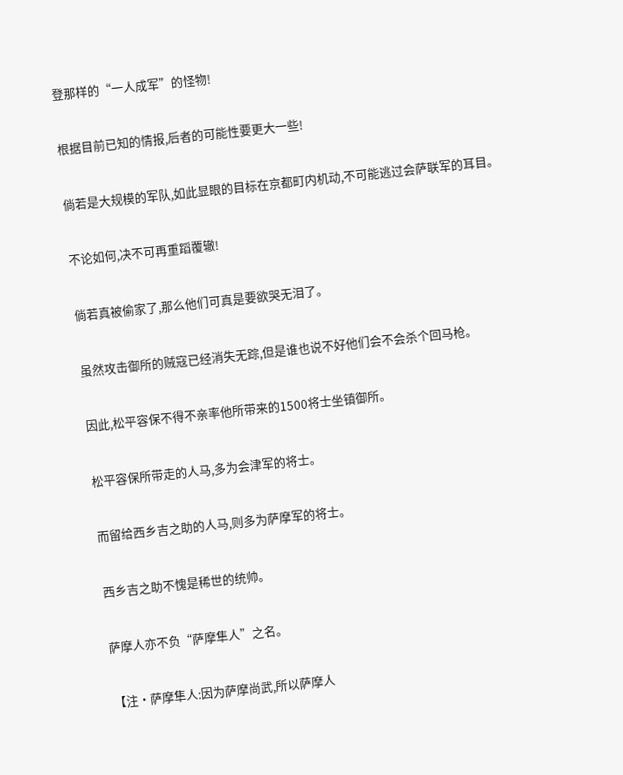登那样的“一人成军”的怪物!

根据目前已知的情报,后者的可能性要更大一些!

倘若是大规模的军队,如此显眼的目标在京都町内机动,不可能逃过会萨联军的耳目。

不论如何,决不可再重蹈覆辙!

倘若真被偷家了,那么他们可真是要欲哭无泪了。

虽然攻击御所的贼寇已经消失无踪,但是谁也说不好他们会不会杀个回马枪。

因此,松平容保不得不亲率他所带来的1500将士坐镇御所。

松平容保所带走的人马,多为会津军的将士。

而留给西乡吉之助的人马,则多为萨摩军的将士。

西乡吉之助不愧是稀世的统帅。

萨摩人亦不负“萨摩隼人”之名。

【注·萨摩隼人:因为萨摩尚武,所以萨摩人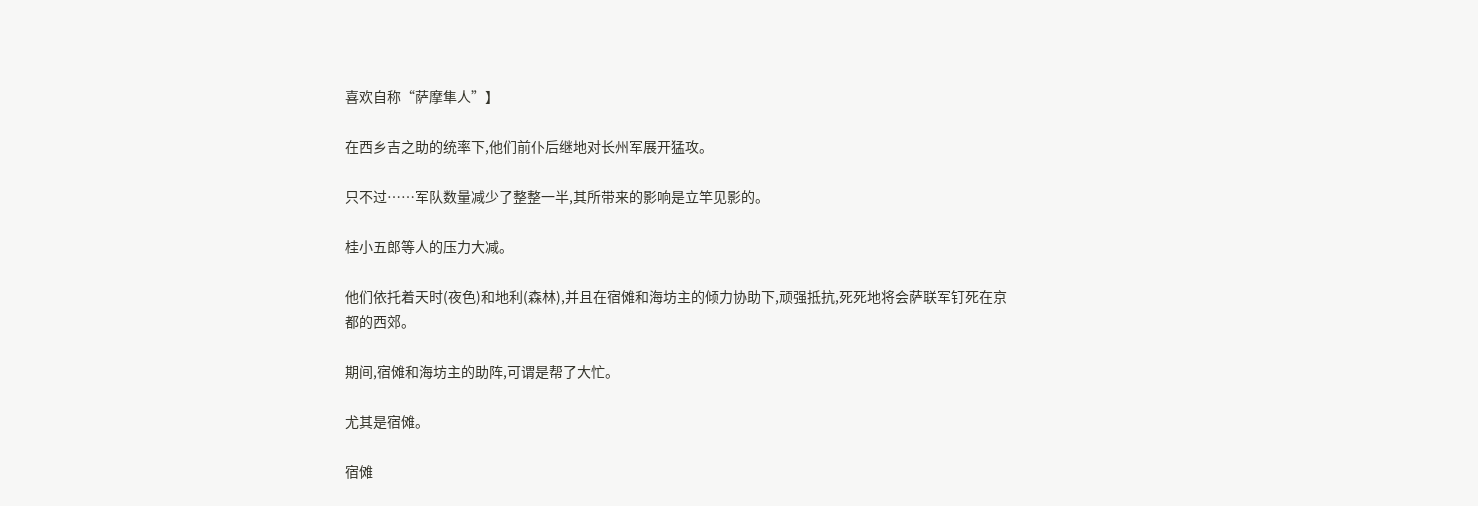喜欢自称“萨摩隼人”】

在西乡吉之助的统率下,他们前仆后继地对长州军展开猛攻。

只不过……军队数量减少了整整一半,其所带来的影响是立竿见影的。

桂小五郎等人的压力大减。

他们依托着天时(夜色)和地利(森林),并且在宿傩和海坊主的倾力协助下,顽强抵抗,死死地将会萨联军钉死在京都的西郊。

期间,宿傩和海坊主的助阵,可谓是帮了大忙。

尤其是宿傩。

宿傩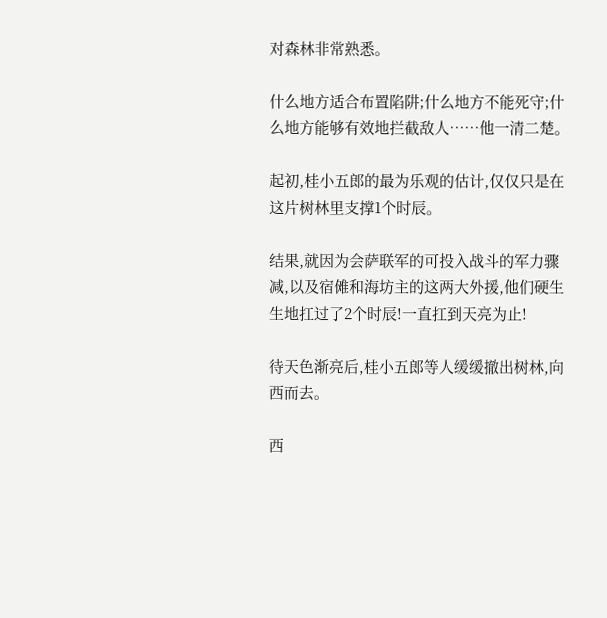对森林非常熟悉。

什么地方适合布置陷阱;什么地方不能死守;什么地方能够有效地拦截敌人……他一清二楚。

起初,桂小五郎的最为乐观的估计,仅仅只是在这片树林里支撑1个时辰。

结果,就因为会萨联军的可投入战斗的军力骤减,以及宿傩和海坊主的这两大外援,他们硬生生地扛过了2个时辰!一直扛到天亮为止!

待天色渐亮后,桂小五郎等人缓缓撤出树林,向西而去。

西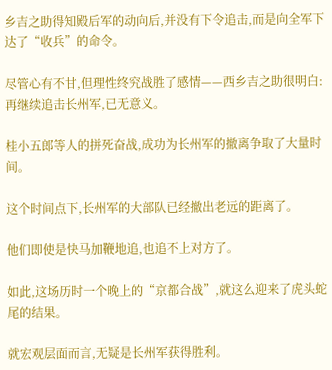乡吉之助得知殿后军的动向后,并没有下令追击,而是向全军下达了“收兵”的命令。

尽管心有不甘,但理性终究战胜了感情——西乡吉之助很明白:再继续追击长州军,已无意义。

桂小五郎等人的拼死奋战,成功为长州军的撤离争取了大量时间。

这个时间点下,长州军的大部队已经撤出老远的距离了。

他们即使是快马加鞭地追,也追不上对方了。

如此,这场历时一个晚上的“京都合战”,就这么迎来了虎头蛇尾的结果。

就宏观层面而言,无疑是长州军获得胜利。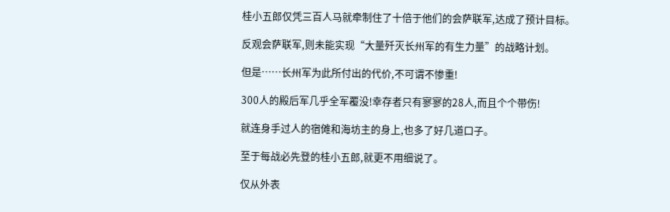桂小五郎仅凭三百人马就牵制住了十倍于他们的会萨联军,达成了预计目标。

反观会萨联军,则未能实现“大量歼灭长州军的有生力量”的战略计划。

但是……长州军为此所付出的代价,不可谓不惨重!

300人的殿后军几乎全军覆没!幸存者只有寥寥的28人,而且个个带伤!

就连身手过人的宿傩和海坊主的身上,也多了好几道口子。

至于每战必先登的桂小五郎,就更不用细说了。

仅从外表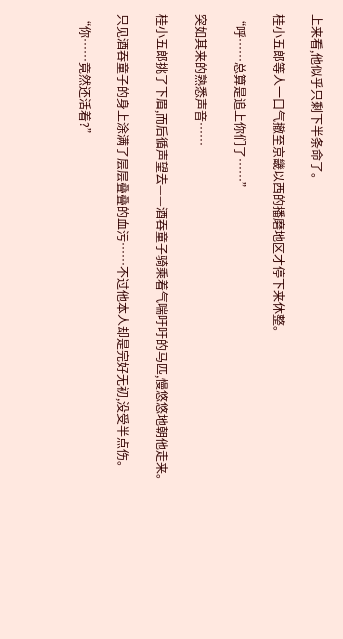上来看,他似乎只剩下半条命了。

桂小五郎等人一口气撤至京畿以西的播磨地区才停下来休整。

“呼……总算是追上你们了……”

突如其来的熟悉声音……

桂小五郎挑了下眉,而后循声望去——酒吞童子骑乘着气喘吁吁的马匹,慢悠悠地朝他走来。

只见酒吞童子的身上涂满了层层叠叠的血污……不过他本人却是完好无初,没受半点伤。

“你……竟然还活着?”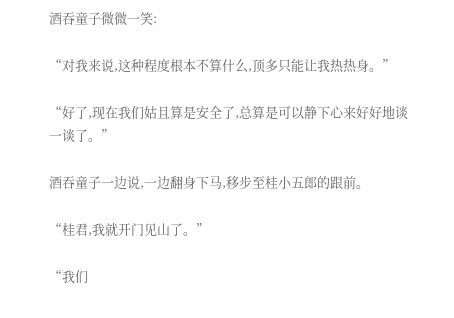酒吞童子微微一笑:

“对我来说,这种程度根本不算什么,顶多只能让我热热身。”

“好了,现在我们姑且算是安全了,总算是可以静下心来好好地谈一谈了。”

酒吞童子一边说,一边翻身下马,移步至桂小五郎的跟前。

“桂君,我就开门见山了。”

“我们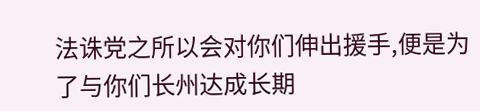法诛党之所以会对你们伸出援手,便是为了与你们长州达成长期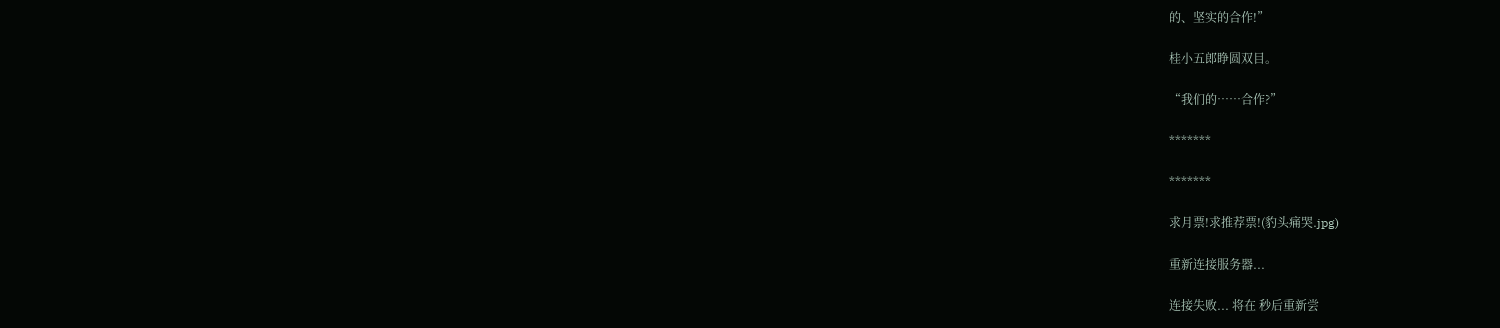的、坚实的合作!”

桂小五郎睁圆双目。

“我们的……合作?”

*******

*******

求月票!求推荐票!(豹头痛哭.jpg)

重新连接服务器...

连接失败... 将在 秒后重新尝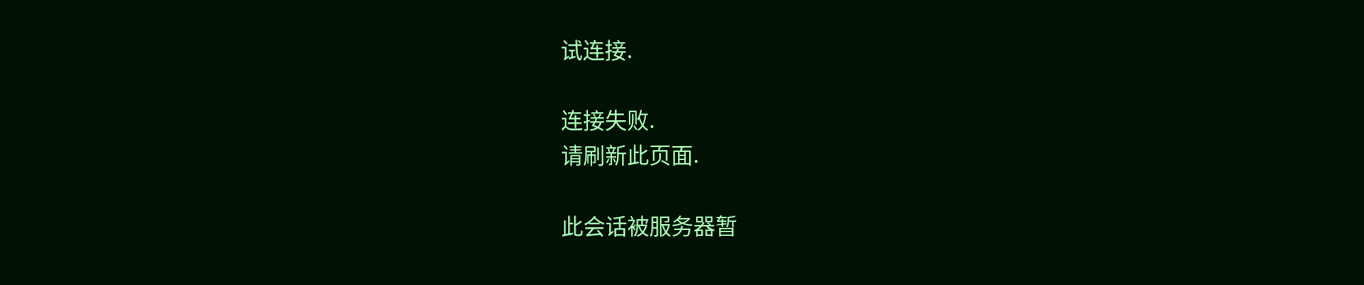试连接.

连接失败.
请刷新此页面.

此会话被服务器暂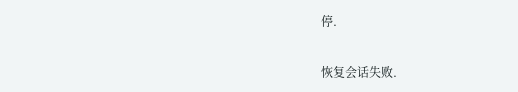停.

恢复会话失败.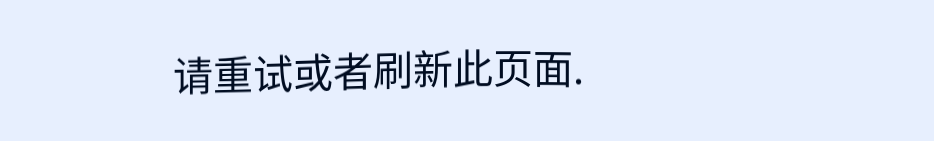请重试或者刷新此页面.